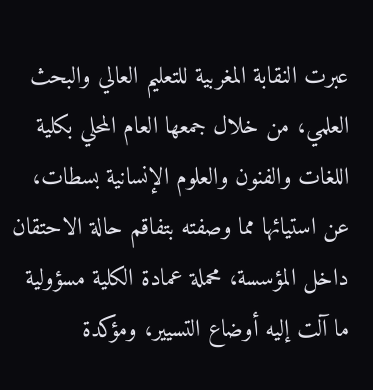عبرت النقابة المغربية للتعليم العالي والبحث العلمي، من خلال جمعها العام المحلي بكلية اللغات والفنون والعلوم الإنسانية بسطات، عن استيائها مما وصفته بتفاقم حالة الاحتقان داخل المؤسسة، محملة عمادة الكلية مسؤولية ما آلت إليه أوضاع التسيير، ومؤكدة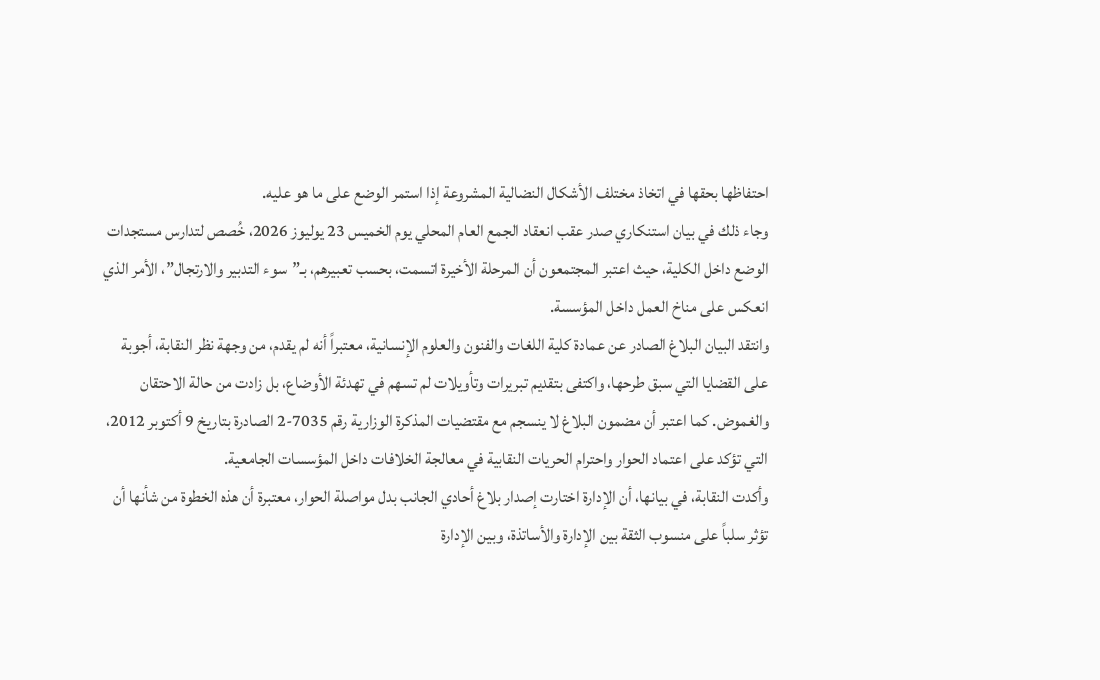احتفاظها بحقها في اتخاذ مختلف الأشكال النضالية المشروعة إذا استمر الوضع على ما هو عليه.
وجاء ذلك في بيان استنكاري صدر عقب انعقاد الجمع العام المحلي يوم الخميس 23 يوليوز 2026، خُصص لتدارس مستجدات الوضع داخل الكلية، حيث اعتبر المجتمعون أن المرحلة الأخيرة اتسمت، بحسب تعبيرهم، بـ”سوء التدبير والارتجال”، الأمر الذي انعكس على مناخ العمل داخل المؤسسة.
وانتقد البيان البلاغ الصادر عن عمادة كلية اللغات والفنون والعلوم الإنسانية، معتبراً أنه لم يقدم، من وجهة نظر النقابة، أجوبة على القضايا التي سبق طرحها، واكتفى بتقديم تبريرات وتأويلات لم تسهم في تهدئة الأوضاع، بل زادت من حالة الاحتقان والغموض. كما اعتبر أن مضمون البلاغ لا ينسجم مع مقتضيات المذكرة الوزارية رقم 7035-2 الصادرة بتاريخ 9 أكتوبر 2012، التي تؤكد على اعتماد الحوار واحترام الحريات النقابية في معالجة الخلافات داخل المؤسسات الجامعية.
وأكدت النقابة، في بيانها، أن الإدارة اختارت إصدار بلاغ أحادي الجانب بدل مواصلة الحوار، معتبرة أن هذه الخطوة من شأنها أن تؤثر سلباً على منسوب الثقة بين الإدارة والأساتذة، وبين الإدارة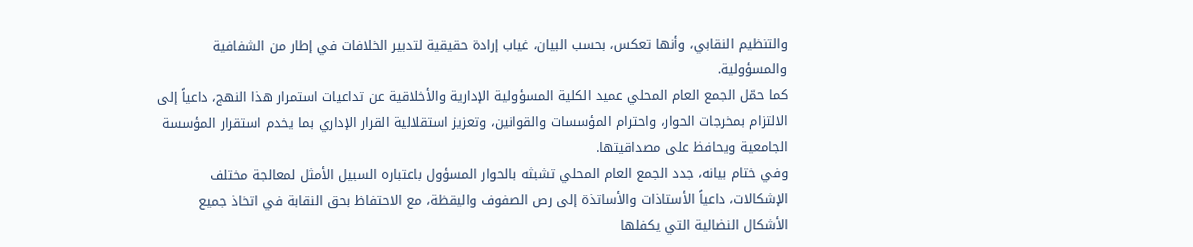والتنظيم النقابي، وأنها تعكس، بحسب البيان، غياب إرادة حقيقية لتدبير الخلافات في إطار من الشفافية والمسؤولية.
كما حمّل الجمع العام المحلي عميد الكلية المسؤولية الإدارية والأخلاقية عن تداعيات استمرار هذا النهج، داعياً إلى الالتزام بمخرجات الحوار، واحترام المؤسسات والقوانين، وتعزيز استقلالية القرار الإداري بما يخدم استقرار المؤسسة الجامعية ويحافظ على مصداقيتها.
وفي ختام بيانه، جدد الجمع العام المحلي تشبثه بالحوار المسؤول باعتباره السبيل الأمثل لمعالجة مختلف الإشكالات، داعياً الأستاذات والأساتذة إلى رص الصفوف واليقظة، مع الاحتفاظ بحق النقابة في اتخاذ جميع الأشكال النضالية التي يكفلها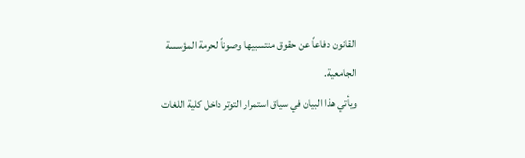القانون دفاعاً عن حقوق منتسبيها وصوناً لحرمة المؤسسة الجامعية.
ويأتي هذا البيان في سياق استمرار التوتر داخل كلية اللغات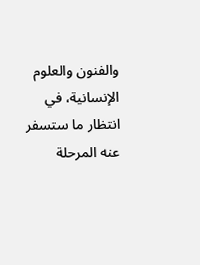والفنون والعلوم الإنسانية، في انتظار ما ستسفر عنه المرحلة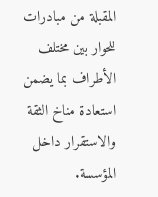المقبلة من مبادرات للحوار بين مختلف الأطراف بما يضمن استعادة مناخ الثقة والاستقرار داخل المؤسسة.